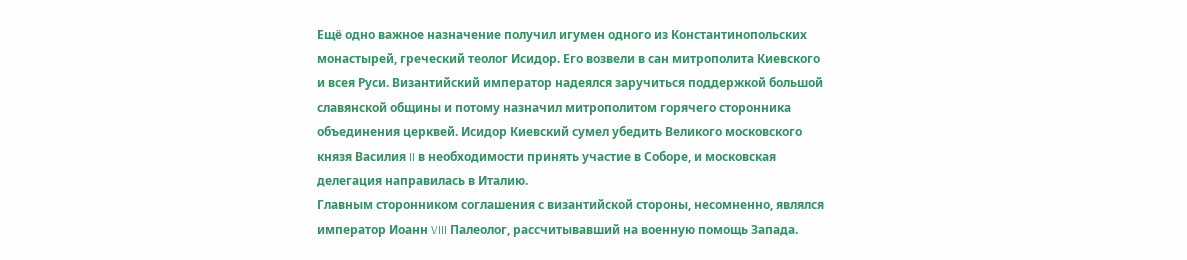Ещё одно важное назначение получил игумен одного из Константинопольских монастырей, греческий теолог Исидор. Его возвели в сан митрополита Киевского и всея Руси. Византийский император надеялся заручиться поддержкой большой славянской общины и потому назначил митрополитом горячего сторонника объединения церквей. Исидор Киевский сумел убедить Великого московского князя Василия II в необходимости принять участие в Соборе, и московская делегация направилась в Италию.
Главным сторонником соглашения с византийской стороны, несомненно, являлся император Иоанн VIII Палеолог, рассчитывавший на военную помощь Запада.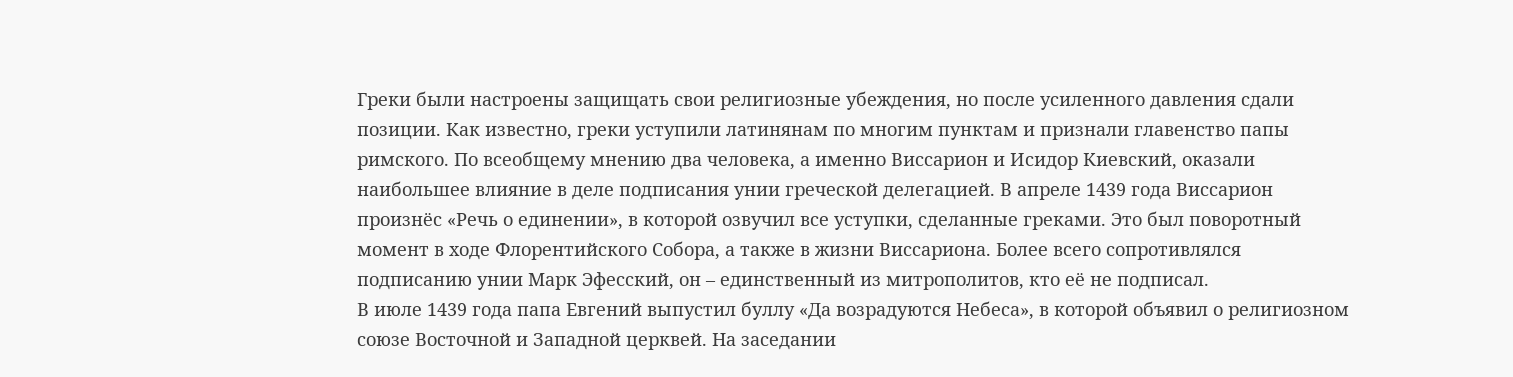Греки были настроены защищать свои религиозные убеждения, но после усиленного давления сдали позиции. Как известно, греки уступили латинянам по многим пунктам и признали главенство папы римского. По всеобщему мнению два человека, а именно Виссарион и Исидор Киевский, оказали наибольшее влияние в деле подписания унии греческой делегацией. В апреле 1439 года Виссарион произнёс «Речь о единении», в которой озвучил все уступки, сделанные греками. Это был поворотный момент в ходе Флорентийского Собора, а также в жизни Виссариона. Более всего сопротивлялся подписанию унии Марк Эфесский, он – единственный из митрополитов, кто её не подписал.
В июле 1439 года папа Евгений выпустил буллу «Да возрадуются Небеса», в которой объявил о религиозном союзе Восточной и Западной церквей. На заседании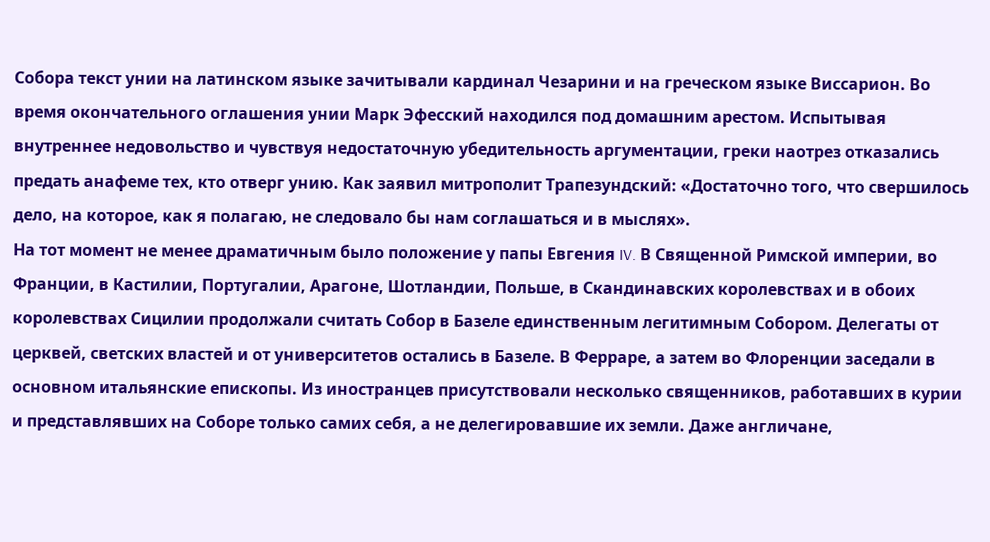Собора текст унии на латинском языке зачитывали кардинал Чезарини и на греческом языке Виссарион. Во время окончательного оглашения унии Марк Эфесский находился под домашним арестом. Испытывая внутреннее недовольство и чувствуя недостаточную убедительность аргументации, греки наотрез отказались предать анафеме тех, кто отверг унию. Как заявил митрополит Трапезундский: «Достаточно того, что свершилось дело, на которое, как я полагаю, не следовало бы нам соглашаться и в мыслях».
На тот момент не менее драматичным было положение у папы Евгения IV. В Священной Римской империи, во Франции, в Кастилии, Португалии, Арагоне, Шотландии, Польше, в Скандинавских королевствах и в обоих королевствах Сицилии продолжали считать Собор в Базеле единственным легитимным Собором. Делегаты от церквей, светских властей и от университетов остались в Базеле. В Ферраре, а затем во Флоренции заседали в основном итальянские епископы. Из иностранцев присутствовали несколько священников, работавших в курии и представлявших на Соборе только самих себя, а не делегировавшие их земли. Даже англичане,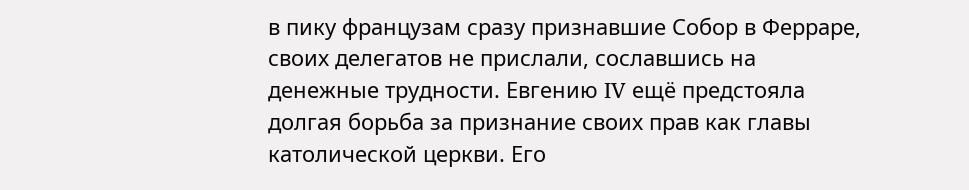в пику французам сразу признавшие Собор в Ферраре, своих делегатов не прислали, сославшись на денежные трудности. Евгению IV ещё предстояла долгая борьба за признание своих прав как главы католической церкви. Его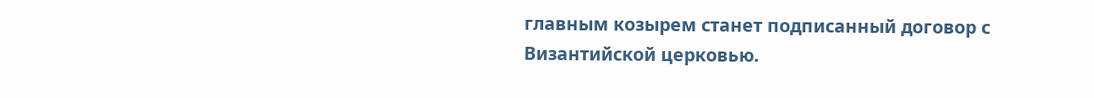главным козырем станет подписанный договор с Византийской церковью.